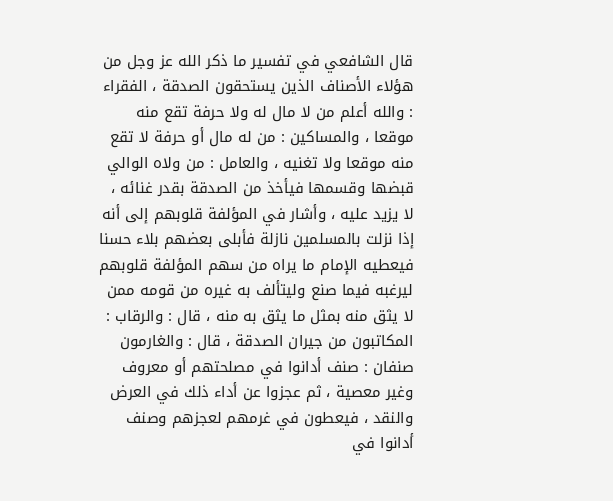قال الشافعي في تفسير ما ذكر الله عز وجل من هؤلاء الأصناف الذين يستحقون الصدقة ، الفقراء : والله أعلم من لا مال له ولا حرفة تقع منه موقعا ، والمساكين : من له مال أو حرفة لا تقع منه موقعا ولا تغنيه ، والعامل : من ولاه الوالي قبضها وقسمها فيأخذ من الصدقة بقدر غنائه ، لا يزيد عليه ، وأشار في المؤلفة قلوبهم إلى أنه إذا نزلت بالمسلمين نازلة فأبلى بعضهم بلاء حسنا فيعطيه الإمام ما يراه من سهم المؤلفة قلوبهم ليرغبه فيما صنع وليتألف به غيره من قومه ممن لا يثق منه بمثل ما يثق به منه ، قال : والرقاب : المكاتبون من جيران الصدقة ، قال : والغارمون صنفان : صنف أدانوا في مصلحتهم أو معروف وغير معصية ، ثم عجزوا عن أداء ذلك في العرض والنقد ، فيعطون في غرمهم لعجزهم وصنف أدانوا في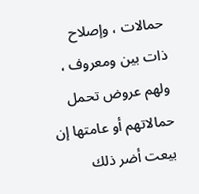حمالات ، وإصلاح ذات بين ومعروف ، ولهم عروض تحمل حمالاتهم أو عامتها إن بيعت أضر ذلك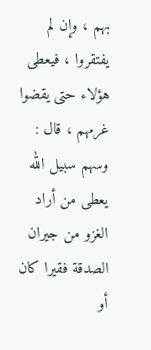بهم ، وإن لم يفتقروا ، فيعطى هؤلاء حتى يقضوا غرمهم ، قال : وسهم سبيل الله يعطى من أراد الغزو من جيران الصدقة فقيرا كان أو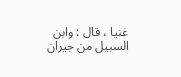غنيا ، قال : وابن السبيل من جيران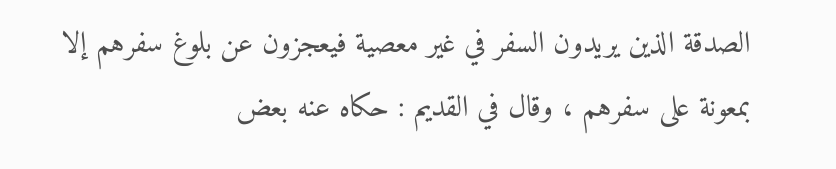الصدقة الذين يريدون السفر في غير معصية فيعجزون عن بلوغ سفرهم إلا بمعونة على سفرهم ، وقال في القديم : حكاه عنه بعض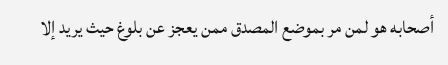أصحابه هو لمن مر بموضع المصدق ممن يعجز عن بلوغ حيث يريد إلا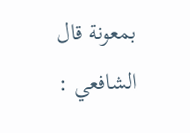بمعونة قال الشافعي :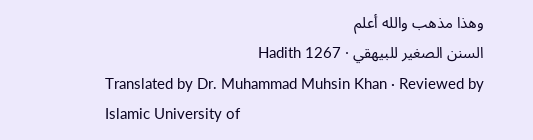وهذا مذهب والله أعلم
السنن الصغير للبيهقي · Hadith 1267
Translated by Dr. Muhammad Muhsin Khan · Reviewed by Islamic University of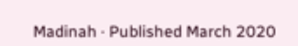Madinah · Published March 2020